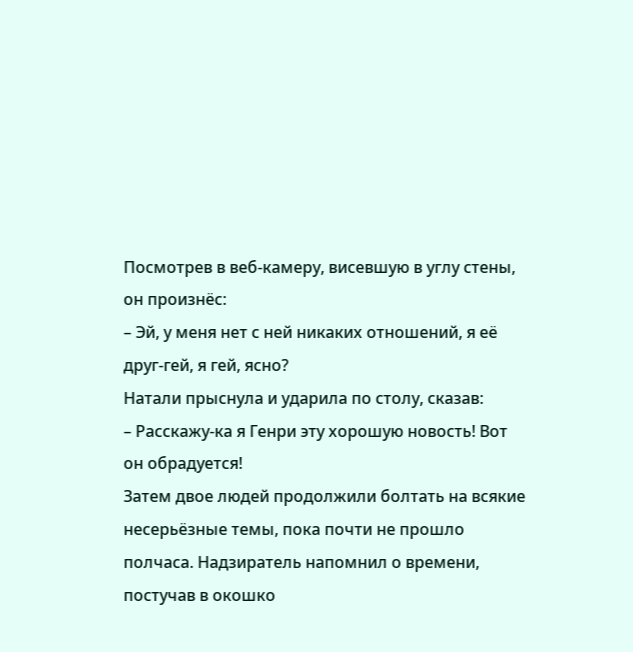Посмотрев в веб-камеру, висевшую в углу стены, он произнёс:
– Эй, у меня нет с ней никаких отношений, я её друг-гей, я гей, ясно?
Натали прыснула и ударила по столу, сказав:
– Расскажу-ка я Генри эту хорошую новость! Вот он обрадуется!
Затем двое людей продолжили болтать на всякие несерьёзные темы, пока почти не прошло полчаса. Надзиратель напомнил о времени, постучав в окошко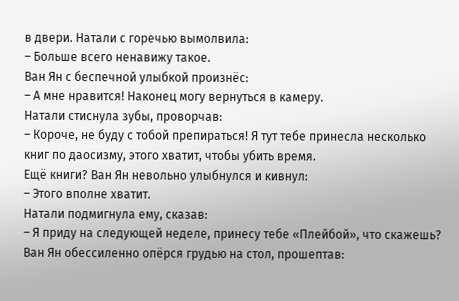в двери. Натали с горечью вымолвила:
– Больше всего ненавижу такое.
Ван Ян с беспечной улыбкой произнёс:
– А мне нравится! Наконец могу вернуться в камеру.
Натали стиснула зубы, проворчав:
– Короче, не буду с тобой препираться! Я тут тебе принесла несколько книг по даосизму, этого хватит, чтобы убить время.
Ещё книги? Ван Ян невольно улыбнулся и кивнул:
– Этого вполне хватит.
Натали подмигнула ему, сказав:
– Я приду на следующей неделе, принесу тебе «Плейбой», что скажешь?
Ван Ян обессиленно опёрся грудью на стол, прошептав: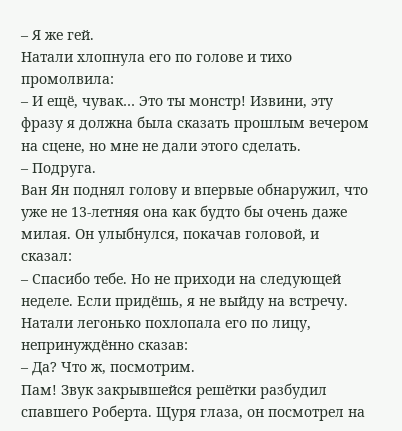– Я же гей.
Натали хлопнула его по голове и тихо промолвила:
– И ещё, чувак… Это ты монстр! Извини, эту фразу я должна была сказать прошлым вечером на сцене, но мне не дали этого сделать.
– Подруга.
Ван Ян поднял голову и впервые обнаружил, что уже не 13-летняя она как будто бы очень даже милая. Он улыбнулся, покачав головой, и сказал:
– Спасибо тебе. Но не приходи на следующей неделе. Если придёшь, я не выйду на встречу.
Натали легонько похлопала его по лицу, непринуждённо сказав:
– Да? Что ж, посмотрим.
Пам! Звук закрывшейся решётки разбудил спавшего Роберта. Щуря глаза, он посмотрел на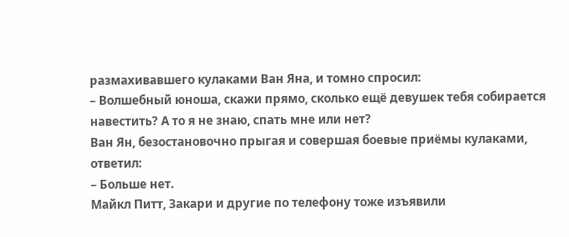размахивавшего кулаками Ван Яна, и томно спросил:
– Волшебный юноша, скажи прямо, сколько ещё девушек тебя собирается навестить? А то я не знаю, спать мне или нет?
Ван Ян, безостановочно прыгая и совершая боевые приёмы кулаками, ответил:
– Больше нет.
Майкл Питт, Закари и другие по телефону тоже изъявили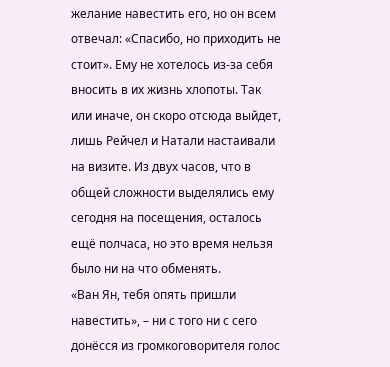желание навестить его, но он всем отвечал: «Спасибо, но приходить не стоит». Ему не хотелось из-за себя вносить в их жизнь хлопоты. Так или иначе, он скоро отсюда выйдет, лишь Рейчел и Натали настаивали на визите. Из двух часов, что в общей сложности выделялись ему сегодня на посещения, осталось ещё полчаса, но это время нельзя было ни на что обменять.
«Ван Ян, тебя опять пришли навестить», – ни с того ни с сего донёсся из громкоговорителя голос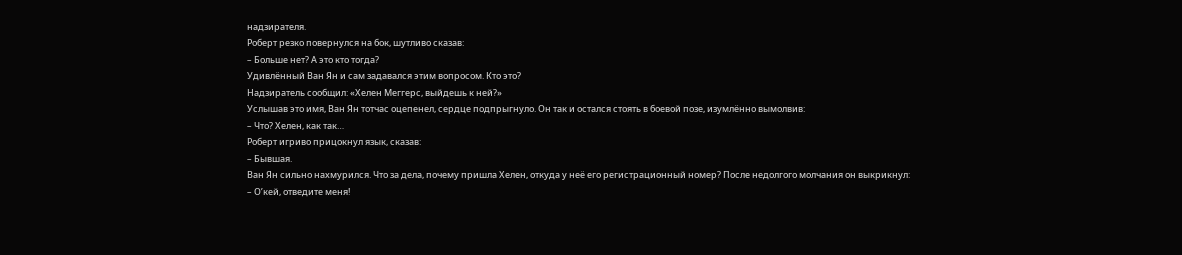надзирателя.
Роберт резко повернулся на бок, шутливо сказав:
– Больше нет? А это кто тогда?
Удивлённый Ван Ян и сам задавался этим вопросом. Кто это?
Надзиратель сообщил: «Хелен Меггерс, выйдешь к ней?»
Услышав это имя, Ван Ян тотчас оцепенел, сердце подпрыгнуло. Он так и остался стоять в боевой позе, изумлённо вымолвив:
– Что? Хелен, как так…
Роберт игриво прицокнул язык, сказав:
– Бывшая.
Ван Ян сильно нахмурился. Что за дела, почему пришла Хелен, откуда у неё его регистрационный номер? После недолгого молчания он выкрикнул:
– О’кей, отведите меня!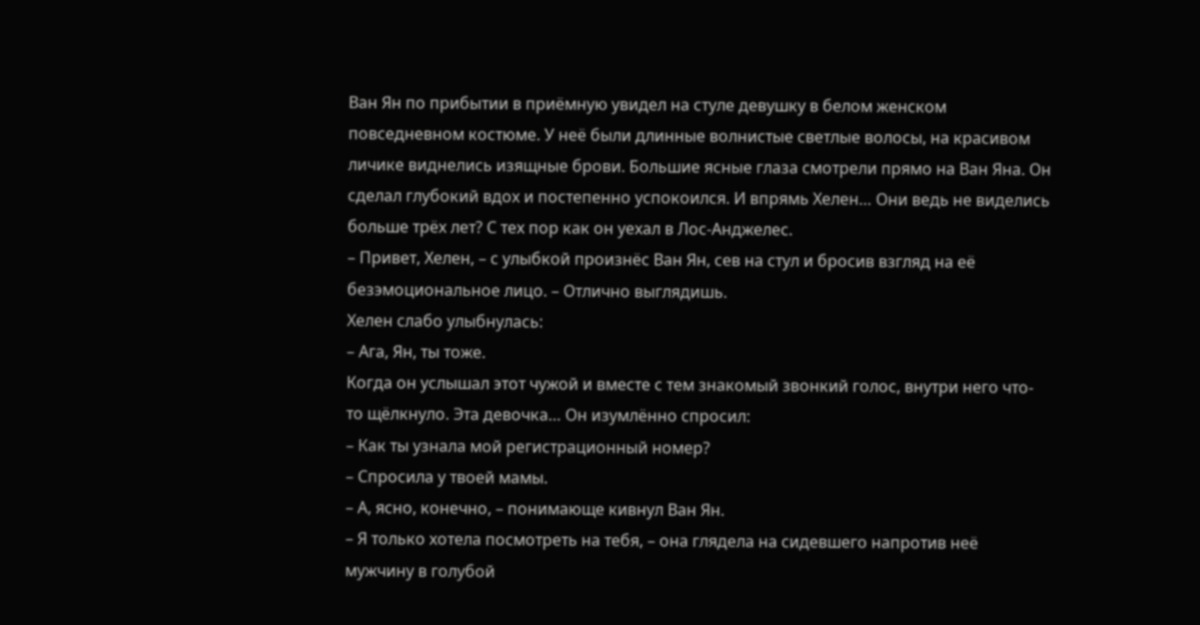Ван Ян по прибытии в приёмную увидел на стуле девушку в белом женском повседневном костюме. У неё были длинные волнистые светлые волосы, на красивом личике виднелись изящные брови. Большие ясные глаза смотрели прямо на Ван Яна. Он сделал глубокий вдох и постепенно успокоился. И впрямь Хелен… Они ведь не виделись больше трёх лет? С тех пор как он уехал в Лос-Анджелес.
– Привет, Хелен, – с улыбкой произнёс Ван Ян, сев на стул и бросив взгляд на её безэмоциональное лицо. – Отлично выглядишь.
Хелен слабо улыбнулась:
– Ага, Ян, ты тоже.
Когда он услышал этот чужой и вместе с тем знакомый звонкий голос, внутри него что-то щёлкнуло. Эта девочка… Он изумлённо спросил:
– Как ты узнала мой регистрационный номер?
– Спросила у твоей мамы.
– А, ясно, конечно, – понимающе кивнул Ван Ян.
– Я только хотела посмотреть на тебя, – она глядела на сидевшего напротив неё мужчину в голубой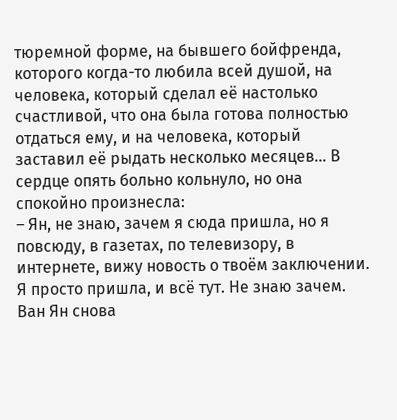тюремной форме, на бывшего бойфренда, которого когда-то любила всей душой, на человека, который сделал её настолько счастливой, что она была готова полностью отдаться ему, и на человека, который заставил её рыдать несколько месяцев… В сердце опять больно кольнуло, но она спокойно произнесла:
– Ян, не знаю, зачем я сюда пришла, но я повсюду, в газетах, по телевизору, в интернете, вижу новость о твоём заключении. Я просто пришла, и всё тут. Не знаю зачем.
Ван Ян снова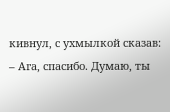кивнул, с ухмылкой сказав:
– Ага, спасибо. Думаю, ты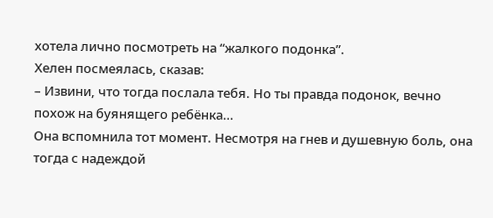хотела лично посмотреть на “жалкого подонка”.
Хелен посмеялась, сказав:
– Извини, что тогда послала тебя. Но ты правда подонок, вечно похож на буянящего ребёнка…
Она вспомнила тот момент. Несмотря на гнев и душевную боль, она тогда с надеждой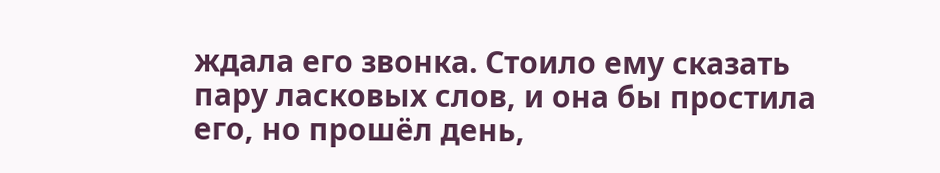ждала его звонка. Стоило ему сказать пару ласковых слов, и она бы простила его, но прошёл день,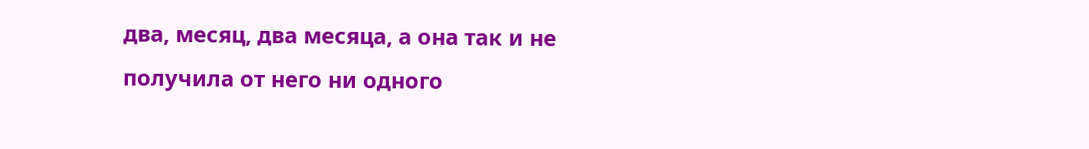два, месяц, два месяца, а она так и не получила от него ни одного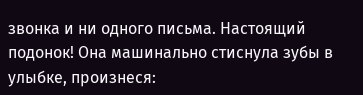звонка и ни одного письма. Настоящий подонок! Она машинально стиснула зубы в улыбке, произнеся: